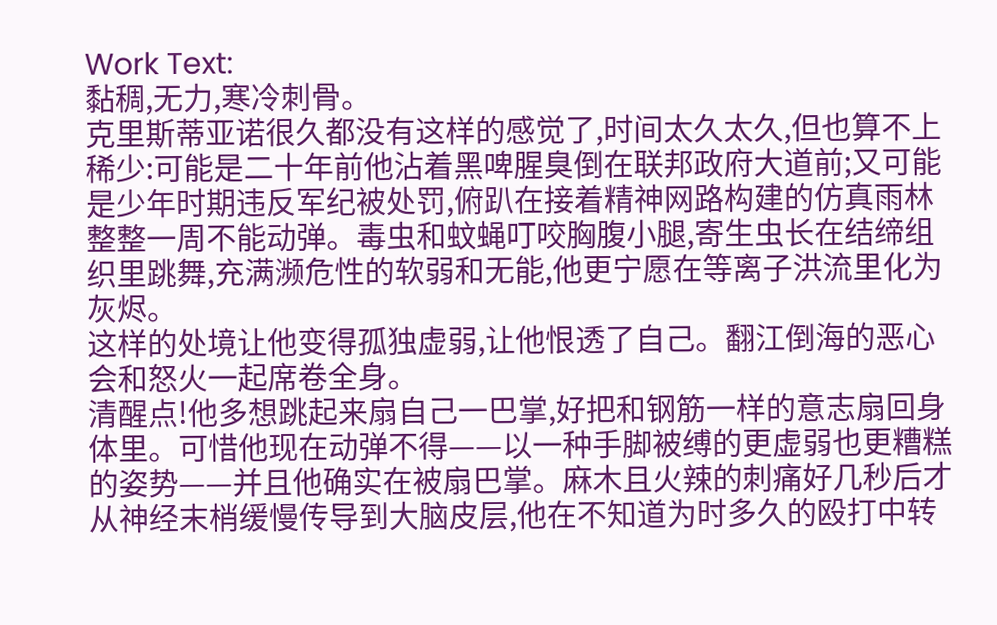Work Text:
黏稠,无力,寒冷刺骨。
克里斯蒂亚诺很久都没有这样的感觉了,时间太久太久,但也算不上稀少:可能是二十年前他沾着黑啤腥臭倒在联邦政府大道前;又可能是少年时期违反军纪被处罚,俯趴在接着精神网路构建的仿真雨林整整一周不能动弹。毒虫和蚊蝇叮咬胸腹小腿,寄生虫长在结缔组织里跳舞,充满濒危性的软弱和无能,他更宁愿在等离子洪流里化为灰烬。
这样的处境让他变得孤独虚弱,让他恨透了自己。翻江倒海的恶心会和怒火一起席卷全身。
清醒点!他多想跳起来扇自己一巴掌,好把和钢筋一样的意志扇回身体里。可惜他现在动弹不得——以一种手脚被缚的更虚弱也更糟糕的姿势——并且他确实在被扇巴掌。麻木且火辣的刺痛好几秒后才从神经末梢缓慢传导到大脑皮层,他在不知道为时多久的殴打中转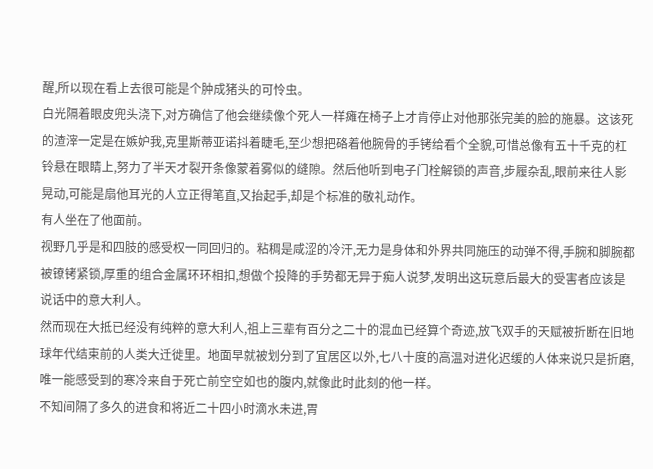醒,所以现在看上去很可能是个肿成猪头的可怜虫。
白光隔着眼皮兜头浇下,对方确信了他会继续像个死人一样瘫在椅子上才肯停止对他那张完美的脸的施暴。这该死的渣滓一定是在嫉妒我,克里斯蒂亚诺抖着睫毛,至少想把硌着他腕骨的手铐给看个全貌,可惜总像有五十千克的杠铃悬在眼睛上,努力了半天才裂开条像蒙着雾似的缝隙。然后他听到电子门栓解锁的声音,步履杂乱,眼前来往人影晃动,可能是扇他耳光的人立正得笔直,又抬起手,却是个标准的敬礼动作。
有人坐在了他面前。
视野几乎是和四肢的感受权一同回归的。粘稠是咸涩的冷汗,无力是身体和外界共同施压的动弹不得,手腕和脚腕都被镣铐紧锁,厚重的组合金属环环相扣,想做个投降的手势都无异于痴人说梦,发明出这玩意后最大的受害者应该是说话中的意大利人。
然而现在大抵已经没有纯粹的意大利人,祖上三辈有百分之二十的混血已经算个奇迹,放飞双手的天赋被折断在旧地球年代结束前的人类大迁徙里。地面早就被划分到了宜居区以外,七八十度的高温对进化迟缓的人体来说只是折磨,唯一能感受到的寒冷来自于死亡前空空如也的腹内,就像此时此刻的他一样。
不知间隔了多久的进食和将近二十四小时滴水未进,胃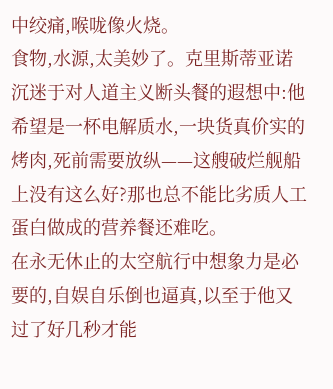中绞痛,喉咙像火烧。
食物,水源,太美妙了。克里斯蒂亚诺沉迷于对人道主义断头餐的遐想中:他希望是一杯电解质水,一块货真价实的烤肉,死前需要放纵——这艘破烂舰船上没有这么好?那也总不能比劣质人工蛋白做成的营养餐还难吃。
在永无休止的太空航行中想象力是必要的,自娱自乐倒也逼真,以至于他又过了好几秒才能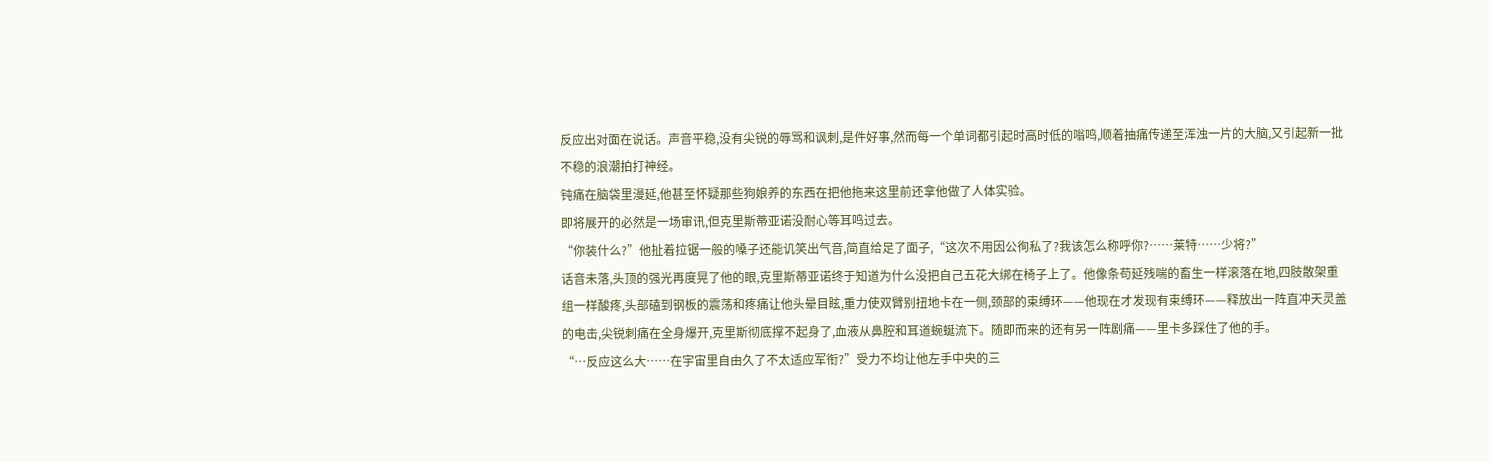反应出对面在说话。声音平稳,没有尖锐的辱骂和讽刺,是件好事,然而每一个单词都引起时高时低的嗡鸣,顺着抽痛传递至浑浊一片的大脑,又引起新一批不稳的浪潮拍打神经。
钝痛在脑袋里漫延,他甚至怀疑那些狗娘养的东西在把他拖来这里前还拿他做了人体实验。
即将展开的必然是一场审讯,但克里斯蒂亚诺没耐心等耳鸣过去。
“你装什么?”他扯着拉锯一般的嗓子还能讥笑出气音,简直给足了面子,“这次不用因公徇私了?我该怎么称呼你?……莱特……少将?”
话音未落,头顶的强光再度晃了他的眼,克里斯蒂亚诺终于知道为什么没把自己五花大绑在椅子上了。他像条苟延残喘的畜生一样滚落在地,四肢散架重组一样酸疼,头部磕到钢板的震荡和疼痛让他头晕目眩,重力使双臂别扭地卡在一侧,颈部的束缚环——他现在才发现有束缚环——释放出一阵直冲天灵盖的电击,尖锐刺痛在全身爆开,克里斯彻底撑不起身了,血液从鼻腔和耳道蜿蜒流下。随即而来的还有另一阵剧痛——里卡多踩住了他的手。
“…反应这么大……在宇宙里自由久了不太适应军衔?”受力不均让他左手中央的三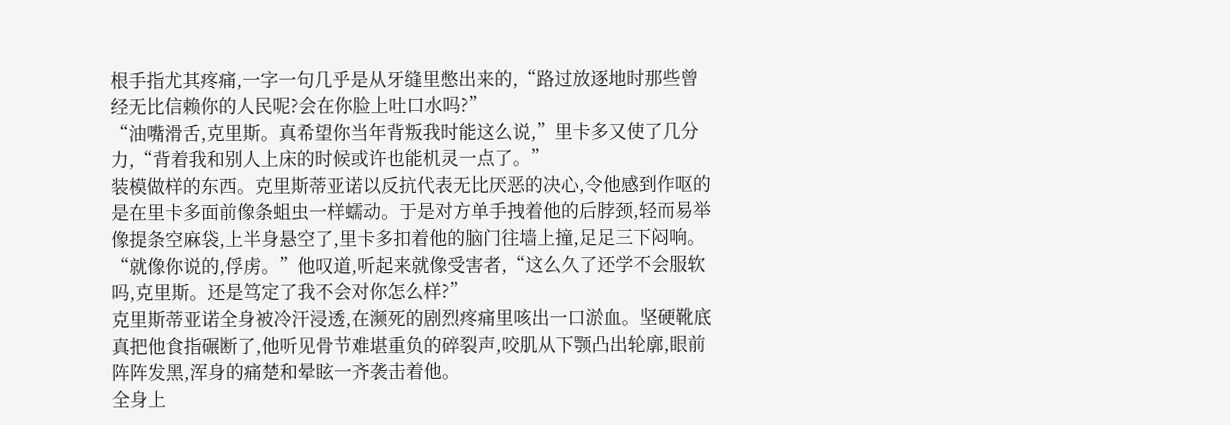根手指尤其疼痛,一字一句几乎是从牙缝里憋出来的,“路过放逐地时那些曾经无比信赖你的人民呢?会在你脸上吐口水吗?”
“油嘴滑舌,克里斯。真希望你当年背叛我时能这么说,”里卡多又使了几分力,“背着我和别人上床的时候或许也能机灵一点了。”
装模做样的东西。克里斯蒂亚诺以反抗代表无比厌恶的决心,令他感到作呕的是在里卡多面前像条蛆虫一样蠕动。于是对方单手拽着他的后脖颈,轻而易举像提条空麻袋,上半身悬空了,里卡多扣着他的脑门往墙上撞,足足三下闷响。
“就像你说的,俘虏。”他叹道,听起来就像受害者,“这么久了还学不会服软吗,克里斯。还是笃定了我不会对你怎么样?”
克里斯蒂亚诺全身被冷汗浸透,在濒死的剧烈疼痛里咳出一口淤血。坚硬靴底真把他食指碾断了,他听见骨节难堪重负的碎裂声,咬肌从下颚凸出轮廓,眼前阵阵发黑,浑身的痛楚和晕眩一齐袭击着他。
全身上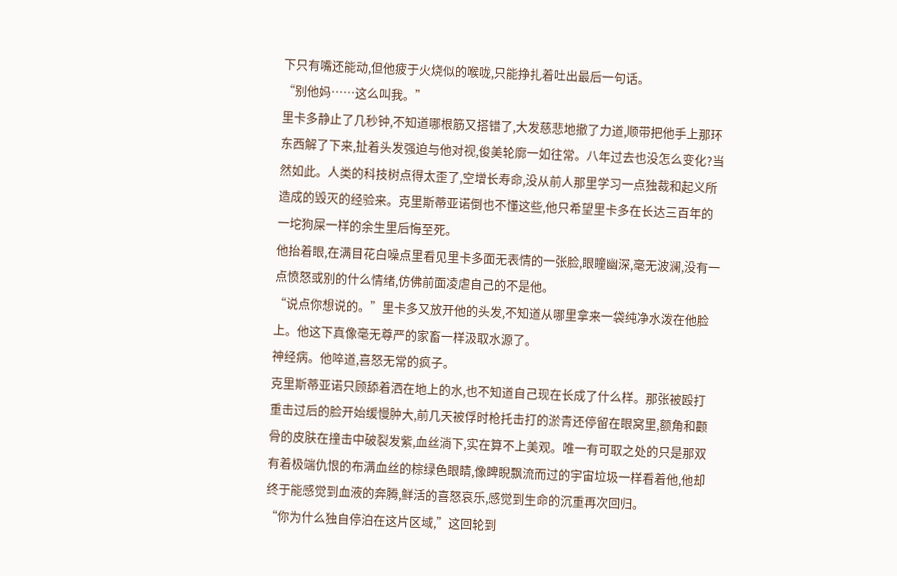下只有嘴还能动,但他疲于火烧似的喉咙,只能挣扎着吐出最后一句话。
“别他妈……这么叫我。”
里卡多静止了几秒钟,不知道哪根筋又搭错了,大发慈悲地撤了力道,顺带把他手上那环东西解了下来,扯着头发强迫与他对视,俊美轮廓一如往常。八年过去也没怎么变化?当然如此。人类的科技树点得太歪了,空增长寿命,没从前人那里学习一点独裁和起义所造成的毁灭的经验来。克里斯蒂亚诺倒也不懂这些,他只希望里卡多在长达三百年的一坨狗屎一样的余生里后悔至死。
他抬着眼,在满目花白噪点里看见里卡多面无表情的一张脸,眼瞳幽深,毫无波澜,没有一点愤怒或别的什么情绪,仿佛前面凌虐自己的不是他。
“说点你想说的。”里卡多又放开他的头发,不知道从哪里拿来一袋纯净水泼在他脸上。他这下真像毫无尊严的家畜一样汲取水源了。
神经病。他啐道,喜怒无常的疯子。
克里斯蒂亚诺只顾舔着洒在地上的水,也不知道自己现在长成了什么样。那张被殴打重击过后的脸开始缓慢肿大,前几天被俘时枪托击打的淤青还停留在眼窝里,额角和颧骨的皮肤在撞击中破裂发紫,血丝淌下,实在算不上美观。唯一有可取之处的只是那双有着极端仇恨的布满血丝的棕绿色眼睛,像睥睨飘流而过的宇宙垃圾一样看着他,他却终于能感觉到血液的奔腾,鲜活的喜怒哀乐,感觉到生命的沉重再次回归。
“你为什么独自停泊在这片区域,”这回轮到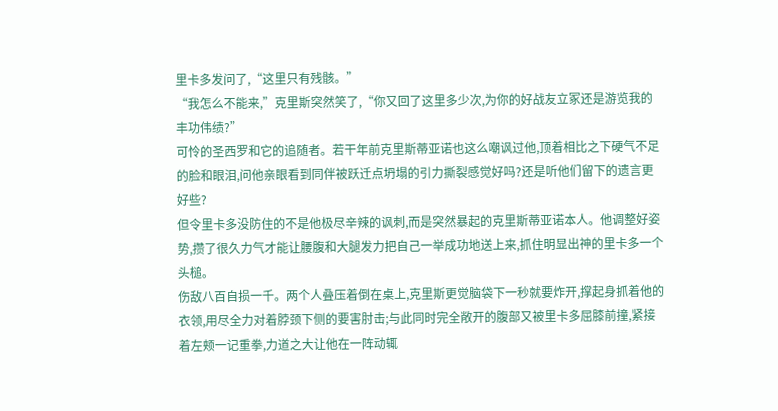里卡多发问了,“这里只有残骸。”
“我怎么不能来,”克里斯突然笑了,“你又回了这里多少次,为你的好战友立冢还是游览我的丰功伟绩?”
可怜的圣西罗和它的追随者。若干年前克里斯蒂亚诺也这么嘲讽过他,顶着相比之下硬气不足的脸和眼泪,问他亲眼看到同伴被跃迁点坍塌的引力撕裂感觉好吗?还是听他们留下的遗言更好些?
但令里卡多没防住的不是他极尽辛辣的讽刺,而是突然暴起的克里斯蒂亚诺本人。他调整好姿势,攒了很久力气才能让腰腹和大腿发力把自己一举成功地送上来,抓住明显出神的里卡多一个头槌。
伤敌八百自损一千。两个人叠压着倒在桌上,克里斯更觉脑袋下一秒就要炸开,撑起身抓着他的衣领,用尽全力对着脖颈下侧的要害肘击;与此同时完全敞开的腹部又被里卡多屈膝前撞,紧接着左颊一记重拳,力道之大让他在一阵动辄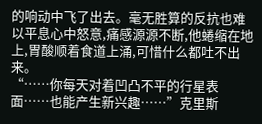的响动中飞了出去。毫无胜算的反抗也难以平息心中怒意,痛感源源不断,他蜷缩在地上,胃酸顺着食道上涌,可惜什么都吐不出来。
“……你每天对着凹凸不平的行星表面……也能产生新兴趣……”克里斯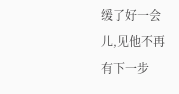缓了好一会儿,见他不再有下一步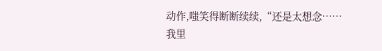动作,嗤笑得断断续续,“还是太想念……我里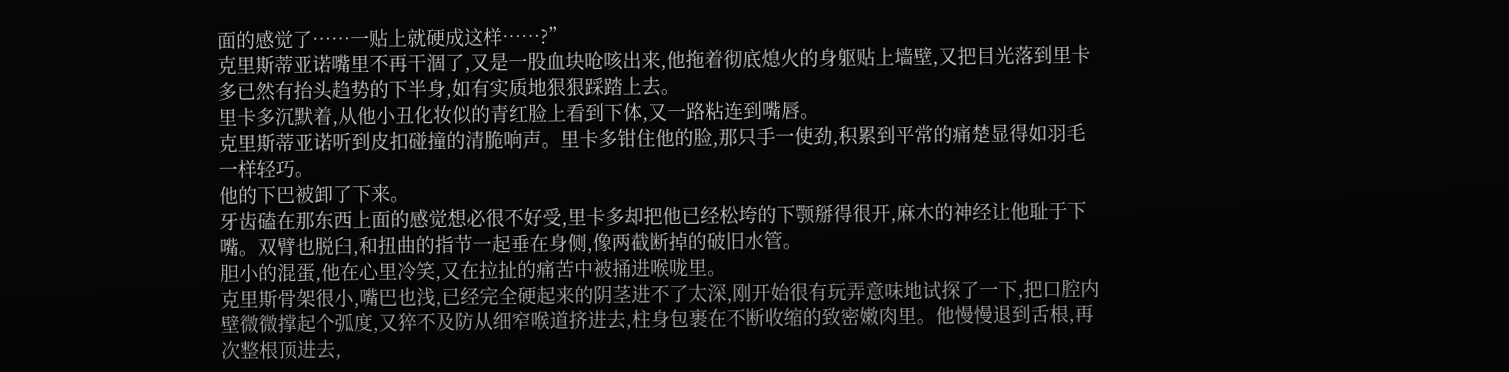面的感觉了……一贴上就硬成这样……?”
克里斯蒂亚诺嘴里不再干涸了,又是一股血块呛咳出来,他拖着彻底熄火的身躯贴上墙壁,又把目光落到里卡多已然有抬头趋势的下半身,如有实质地狠狠踩踏上去。
里卡多沉默着,从他小丑化妆似的青红脸上看到下体,又一路粘连到嘴唇。
克里斯蒂亚诺听到皮扣碰撞的清脆响声。里卡多钳住他的脸,那只手一使劲,积累到平常的痛楚显得如羽毛一样轻巧。
他的下巴被卸了下来。
牙齿磕在那东西上面的感觉想必很不好受,里卡多却把他已经松垮的下颚掰得很开,麻木的神经让他耻于下嘴。双臂也脱臼,和扭曲的指节一起垂在身侧,像两截断掉的破旧水管。
胆小的混蛋,他在心里冷笑,又在拉扯的痛苦中被捅进喉咙里。
克里斯骨架很小,嘴巴也浅,已经完全硬起来的阴茎进不了太深,刚开始很有玩弄意味地试探了一下,把口腔内壁微微撑起个弧度,又猝不及防从细窄喉道挤进去,柱身包裹在不断收缩的致密嫩肉里。他慢慢退到舌根,再次整根顶进去,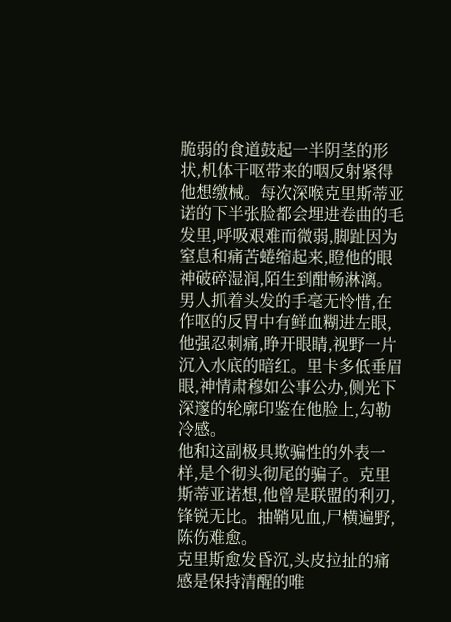脆弱的食道鼓起一半阴茎的形状,机体干呕带来的咽反射紧得他想缴械。每次深喉克里斯蒂亚诺的下半张脸都会埋进卷曲的毛发里,呼吸艰难而微弱,脚趾因为窒息和痛苦蜷缩起来,瞪他的眼神破碎湿润,陌生到酣畅淋漓。
男人抓着头发的手毫无怜惜,在作呕的反胃中有鲜血糊进左眼,他强忍刺痛,睁开眼睛,视野一片沉入水底的暗红。里卡多低垂眉眼,神情肃穆如公事公办,侧光下深邃的轮廓印鉴在他脸上,勾勒冷感。
他和这副极具欺骗性的外表一样,是个彻头彻尾的骗子。克里斯蒂亚诺想,他曾是联盟的利刃,锋锐无比。抽鞘见血,尸横遍野,陈伤难愈。
克里斯愈发昏沉,头皮拉扯的痛感是保持清醒的唯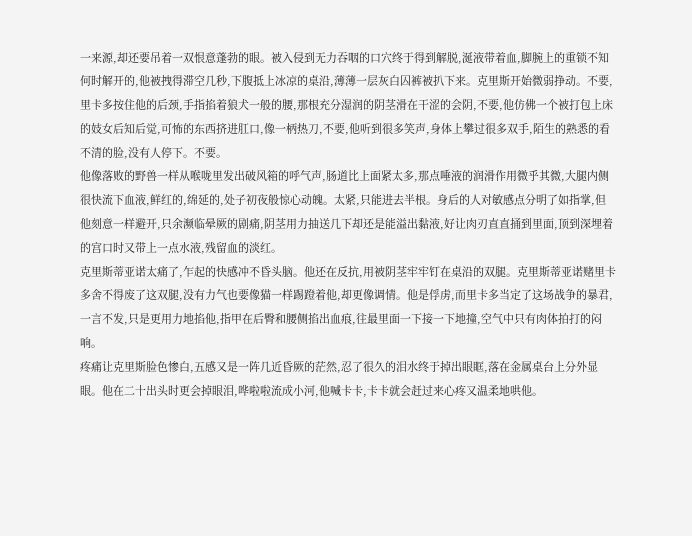一来源,却还要吊着一双恨意蓬勃的眼。被入侵到无力吞咽的口穴终于得到解脱,涎液带着血,脚腕上的重锁不知何时解开的,他被拽得滞空几秒,下腹抵上冰凉的桌沿,薄薄一层灰白囚裤被扒下来。克里斯开始微弱挣动。不要,里卡多按住他的后颈,手指掐着狼犬一般的腰,那根充分湿润的阴茎滑在干涩的会阴,不要,他仿佛一个被打包上床的妓女后知后觉,可怖的东西挤进肛口,像一柄热刀,不要,他听到很多笑声,身体上攀过很多双手,陌生的熟悉的看不清的脸,没有人停下。不要。
他像落败的野兽一样从喉咙里发出破风箱的呼气声,肠道比上面紧太多,那点唾液的润滑作用微乎其微,大腿内侧很快流下血液,鲜红的,绵延的,处子初夜般惊心动魄。太紧,只能进去半根。身后的人对敏感点分明了如指掌,但他刻意一样避开,只余濒临晕厥的剧痛,阴茎用力抽送几下却还是能溢出黏液,好让肉刃直直捅到里面,顶到深埋着的宫口时又带上一点水液,残留血的淡红。
克里斯蒂亚诺太痛了,乍起的快感冲不昏头脑。他还在反抗,用被阴茎牢牢钉在桌沿的双腿。克里斯蒂亚诺赌里卡多舍不得废了这双腿,没有力气也要像猫一样踢蹬着他,却更像调情。他是俘虏,而里卡多当定了这场战争的暴君,一言不发,只是更用力地掐他,指甲在后臀和腰侧掐出血痕,往最里面一下接一下地撞,空气中只有肉体拍打的闷响。
疼痛让克里斯脸色惨白,五感又是一阵几近昏厥的茫然,忍了很久的泪水终于掉出眼眶,落在金属桌台上分外显眼。他在二十出头时更会掉眼泪,哗啦啦流成小河,他喊卡卡,卡卡就会赶过来心疼又温柔地哄他。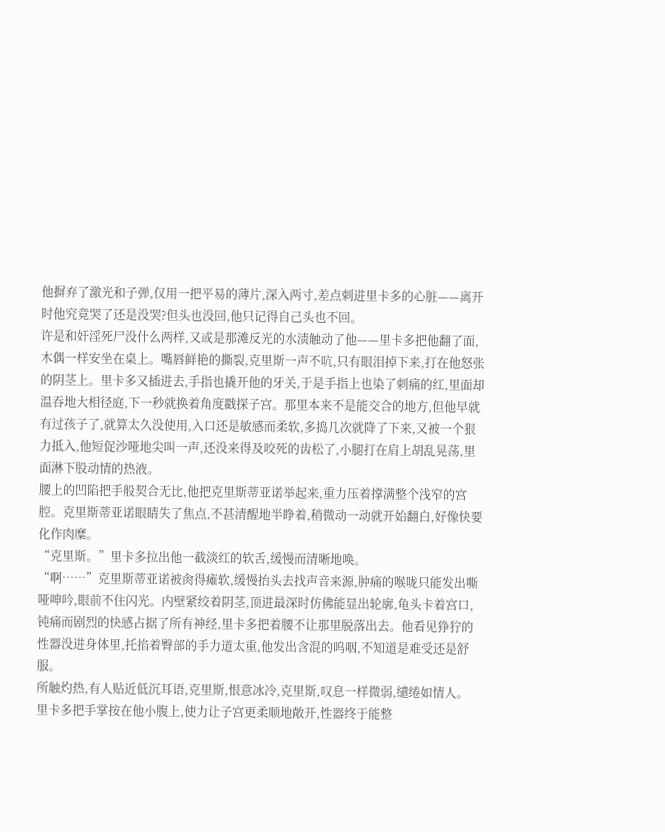他摒弃了激光和子弹,仅用一把平易的薄片,深入两寸,差点刺进里卡多的心脏——离开时他究竟哭了还是没哭?但头也没回,他只记得自己头也不回。
许是和奸淫死尸没什么两样,又或是那滩反光的水渍触动了他——里卡多把他翻了面,木偶一样安坐在桌上。嘴唇鲜艳的撕裂,克里斯一声不吭,只有眼泪掉下来,打在他怒张的阴茎上。里卡多又插进去,手指也撬开他的牙关,于是手指上也染了刺痛的红,里面却温吞地大相径庭,下一秒就换着角度戳探子宫。那里本来不是能交合的地方,但他早就有过孩子了,就算太久没使用,入口还是敏感而柔软,多捣几次就降了下来,又被一个狠力抵入,他短促沙哑地尖叫一声,还没来得及咬死的齿松了,小腿打在肩上胡乱晃荡,里面淋下股动情的热液。
腰上的凹陷把手般契合无比,他把克里斯蒂亚诺举起来,重力压着撑满整个浅窄的宫腔。克里斯蒂亚诺眼睛失了焦点,不甚清醒地半睁着,稍微动一动就开始翻白,好像快要化作肉糜。
“克里斯。”里卡多拉出他一截淡红的软舌,缓慢而清晰地唤。
“啊……”克里斯蒂亚诺被肏得瘫软,缓慢抬头去找声音来源,肿痛的喉咙只能发出嘶哑呻吟,眼前不住闪光。内壁紧绞着阴茎,顶进最深时仿佛能显出轮廓,龟头卡着宫口,钝痛而剧烈的快感占据了所有神经,里卡多把着腰不让那里脱落出去。他看见狰狞的性器没进身体里,托掐着臀部的手力道太重,他发出含混的呜咽,不知道是难受还是舒服。
所触灼热,有人贴近低沉耳语,克里斯,恨意冰冷,克里斯,叹息一样微弱,缱绻如情人。
里卡多把手掌按在他小腹上,使力让子宫更柔顺地敞开,性器终于能整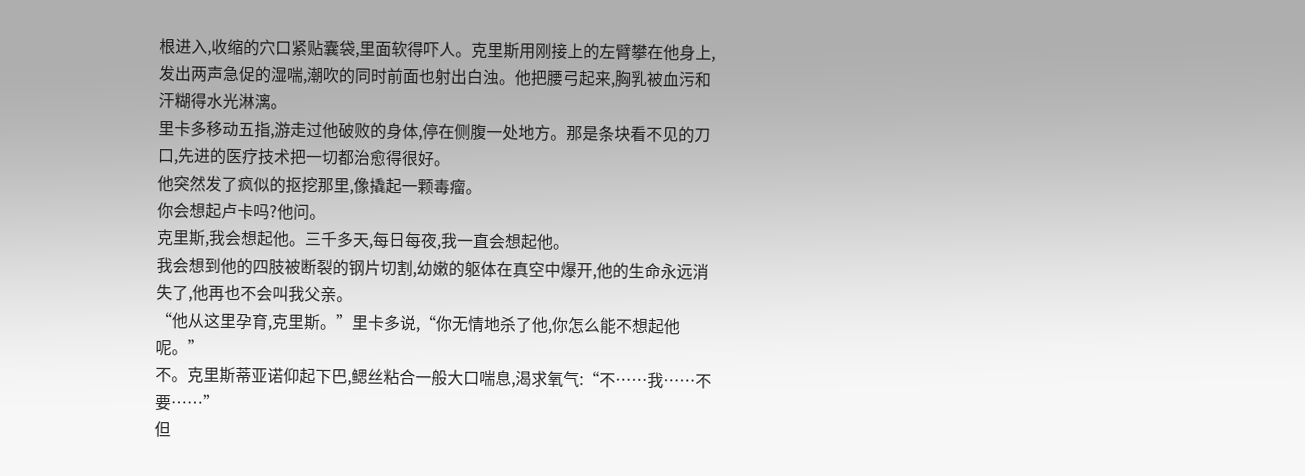根进入,收缩的穴口紧贴囊袋,里面软得吓人。克里斯用刚接上的左臂攀在他身上,发出两声急促的湿喘,潮吹的同时前面也射出白浊。他把腰弓起来,胸乳被血污和汗糊得水光淋漓。
里卡多移动五指,游走过他破败的身体,停在侧腹一处地方。那是条块看不见的刀口,先进的医疗技术把一切都治愈得很好。
他突然发了疯似的抠挖那里,像撬起一颗毒瘤。
你会想起卢卡吗?他问。
克里斯,我会想起他。三千多天,每日每夜,我一直会想起他。
我会想到他的四肢被断裂的钢片切割,幼嫩的躯体在真空中爆开,他的生命永远消失了,他再也不会叫我父亲。
“他从这里孕育,克里斯。”里卡多说,“你无情地杀了他,你怎么能不想起他呢。”
不。克里斯蒂亚诺仰起下巴,鳃丝粘合一般大口喘息,渴求氧气:“不……我……不要……”
但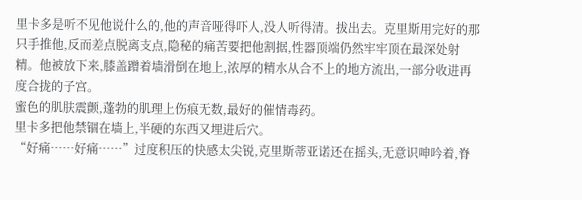里卡多是听不见他说什么的,他的声音哑得吓人,没人听得清。拔出去。克里斯用完好的那只手推他,反而差点脱离支点,隐秘的痛苦要把他割据,性器顶端仍然牢牢顶在最深处射精。他被放下来,膝盖蹭着墙滑倒在地上,浓厚的精水从合不上的地方流出,一部分收进再度合拢的子宫。
蜜色的肌肤震颤,蓬勃的肌理上伤痕无数,最好的催情毒药。
里卡多把他禁锢在墙上,半硬的东西又埋进后穴。
“好痛……好痛……”过度积压的快感太尖锐,克里斯蒂亚诺还在摇头,无意识呻吟着,脊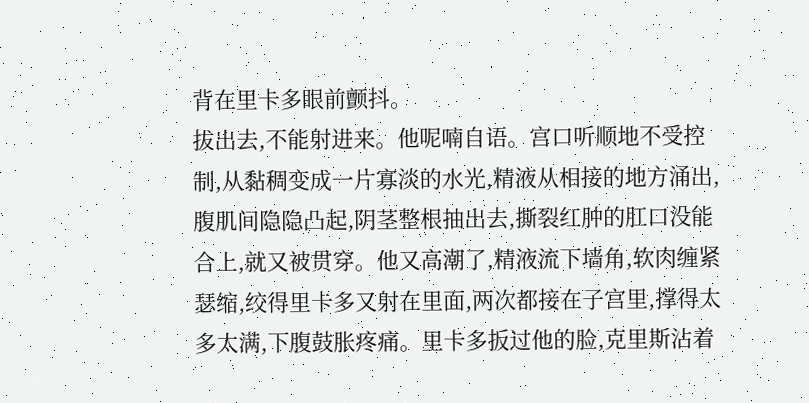背在里卡多眼前颤抖。
拔出去,不能射进来。他呢喃自语。宫口听顺地不受控制,从黏稠变成一片寡淡的水光,精液从相接的地方涌出,腹肌间隐隐凸起,阴茎整根抽出去,撕裂红肿的肛口没能合上,就又被贯穿。他又高潮了,精液流下墙角,软肉缠紧瑟缩,绞得里卡多又射在里面,两次都接在子宫里,撑得太多太满,下腹鼓胀疼痛。里卡多扳过他的脸,克里斯沾着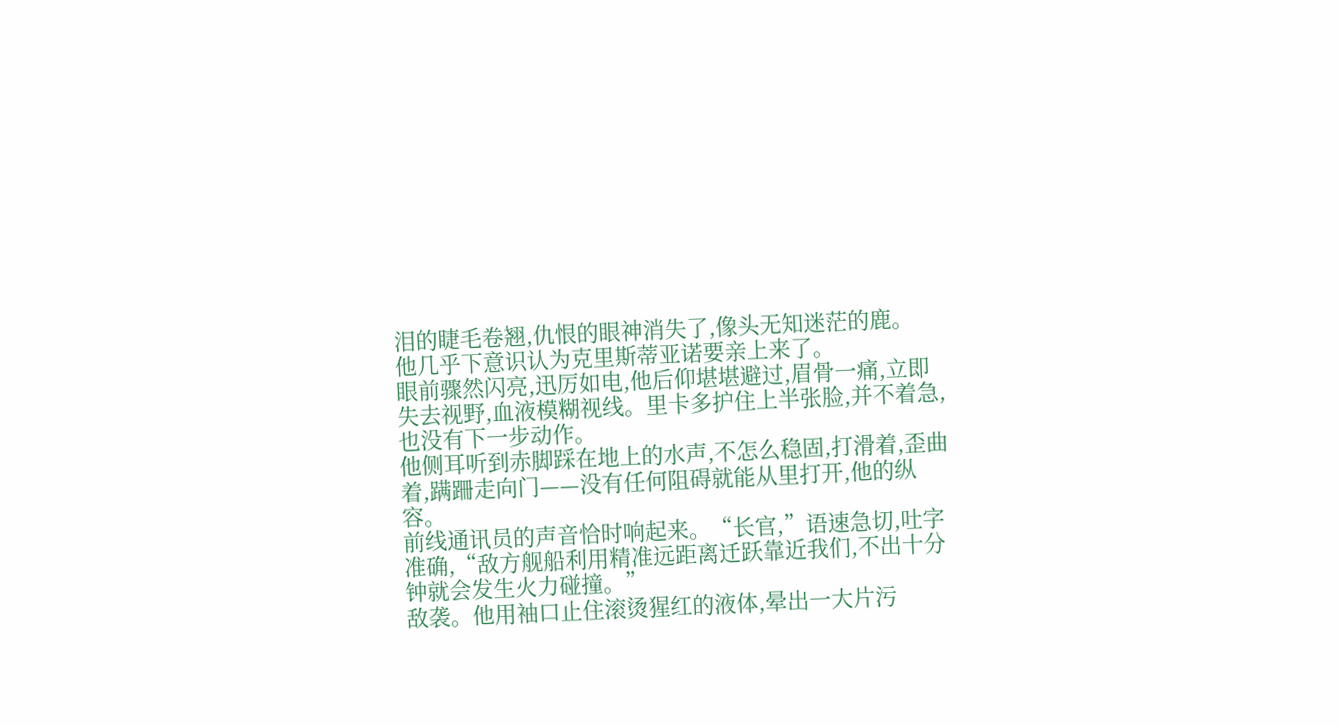泪的睫毛卷翘,仇恨的眼神消失了,像头无知迷茫的鹿。
他几乎下意识认为克里斯蒂亚诺要亲上来了。
眼前骤然闪亮,迅厉如电,他后仰堪堪避过,眉骨一痛,立即失去视野,血液模糊视线。里卡多护住上半张脸,并不着急,也没有下一步动作。
他侧耳听到赤脚踩在地上的水声,不怎么稳固,打滑着,歪曲着,蹒跚走向门——没有任何阻碍就能从里打开,他的纵容。
前线通讯员的声音恰时响起来。“长官,”语速急切,吐字准确,“敌方舰船利用精准远距离迁跃靠近我们,不出十分钟就会发生火力碰撞。”
敌袭。他用袖口止住滚烫猩红的液体,晕出一大片污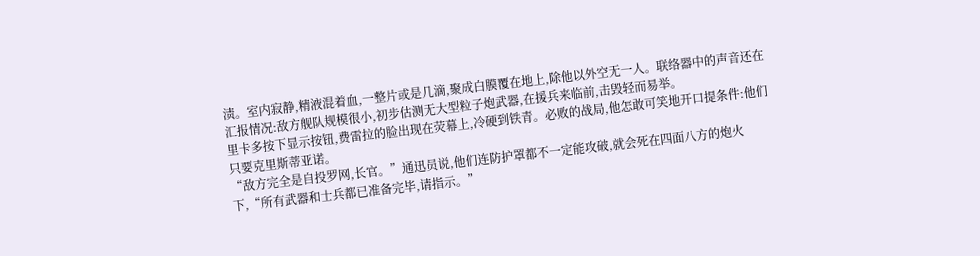渍。室内寂静,精液混着血,一整片或是几滴,聚成白膜覆在地上,除他以外空无一人。联络器中的声音还在汇报情况:敌方舰队规模很小,初步估测无大型粒子炮武器,在援兵来临前,击毁轻而易举。
里卡多按下显示按钮,费雷拉的脸出现在荧幕上,冷硬到铁青。必败的战局,他怎敢可笑地开口提条件:他们只要克里斯蒂亚诺。
“敌方完全是自投罗网,长官。”通迅员说,他们连防护罩都不一定能攻破,就会死在四面八方的炮火下,“所有武器和士兵都已准备完毕,请指示。”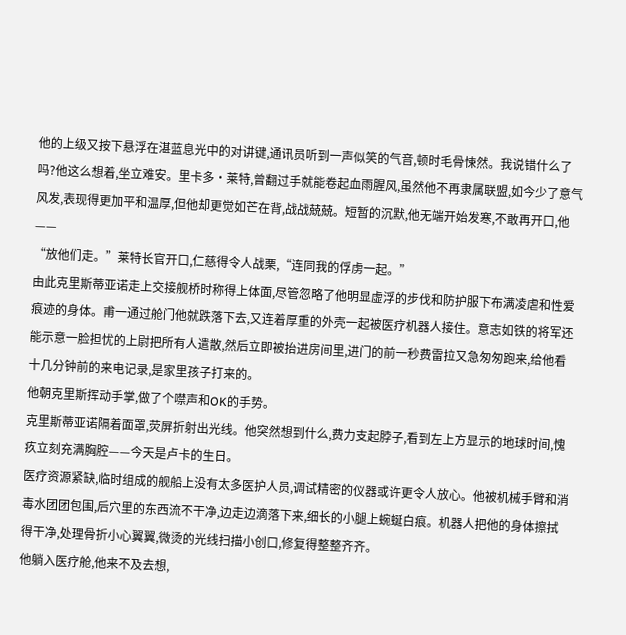他的上级又按下悬浮在湛蓝息光中的对讲键,通讯员听到一声似笑的气音,顿时毛骨悚然。我说错什么了吗?他这么想着,坐立难安。里卡多·莱特,曾翻过手就能卷起血雨腥风,虽然他不再隶属联盟,如今少了意气风发,表现得更加平和温厚,但他却更觉如芒在背,战战兢兢。短暂的沉默,他无端开始发寒,不敢再开口,他——
“放他们走。”莱特长官开口,仁慈得令人战栗,“连同我的俘虏一起。”
由此克里斯蒂亚诺走上交接舰桥时称得上体面,尽管忽略了他明显虚浮的步伐和防护服下布满凌虐和性爱痕迹的身体。甫一通过舱门他就跌落下去,又连着厚重的外壳一起被医疗机器人接住。意志如铁的将军还能示意一脸担忧的上尉把所有人遣散,然后立即被抬进房间里,进门的前一秒费雷拉又急匆匆跑来,给他看十几分钟前的来电记录,是家里孩子打来的。
他朝克里斯挥动手掌,做了个噤声和OK的手势。
克里斯蒂亚诺隔着面罩,荧屏折射出光线。他突然想到什么,费力支起脖子,看到左上方显示的地球时间,愧疚立刻充满胸腔——今天是卢卡的生日。
医疗资源紧缺,临时组成的舰船上没有太多医护人员,调试精密的仪器或许更令人放心。他被机械手臂和消毒水团团包围,后穴里的东西流不干净,边走边滴落下来,细长的小腿上蜿蜒白痕。机器人把他的身体擦拭得干净,处理骨折小心翼翼,微烫的光线扫描小创口,修复得整整齐齐。
他躺入医疗舱,他来不及去想,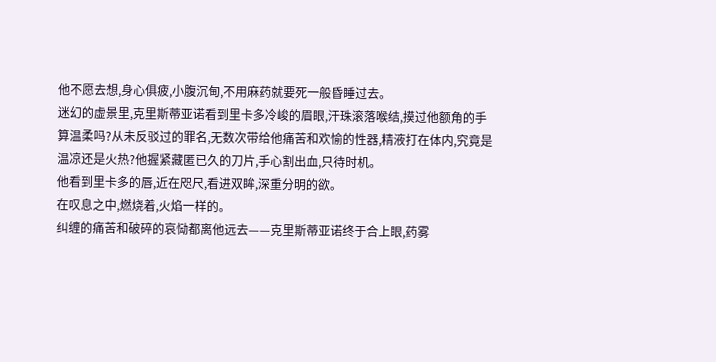他不愿去想,身心俱疲,小腹沉甸,不用麻药就要死一般昏睡过去。
迷幻的虚景里,克里斯蒂亚诺看到里卡多冷峻的眉眼,汗珠滚落喉结,摸过他额角的手算温柔吗?从未反驳过的罪名,无数次带给他痛苦和欢愉的性器,精液打在体内,究竟是温凉还是火热?他握紧藏匿已久的刀片,手心割出血,只待时机。
他看到里卡多的唇,近在咫尺,看进双眸,深重分明的欲。
在叹息之中,燃烧着,火焰一样的。
纠缠的痛苦和破碎的哀恸都离他远去——克里斯蒂亚诺终于合上眼,药雾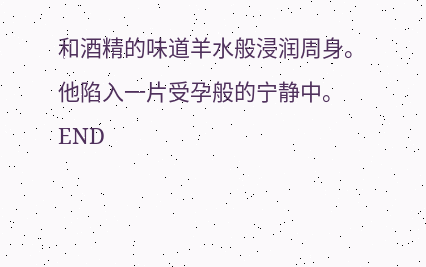和酒精的味道羊水般浸润周身。
他陷入一片受孕般的宁静中。
END